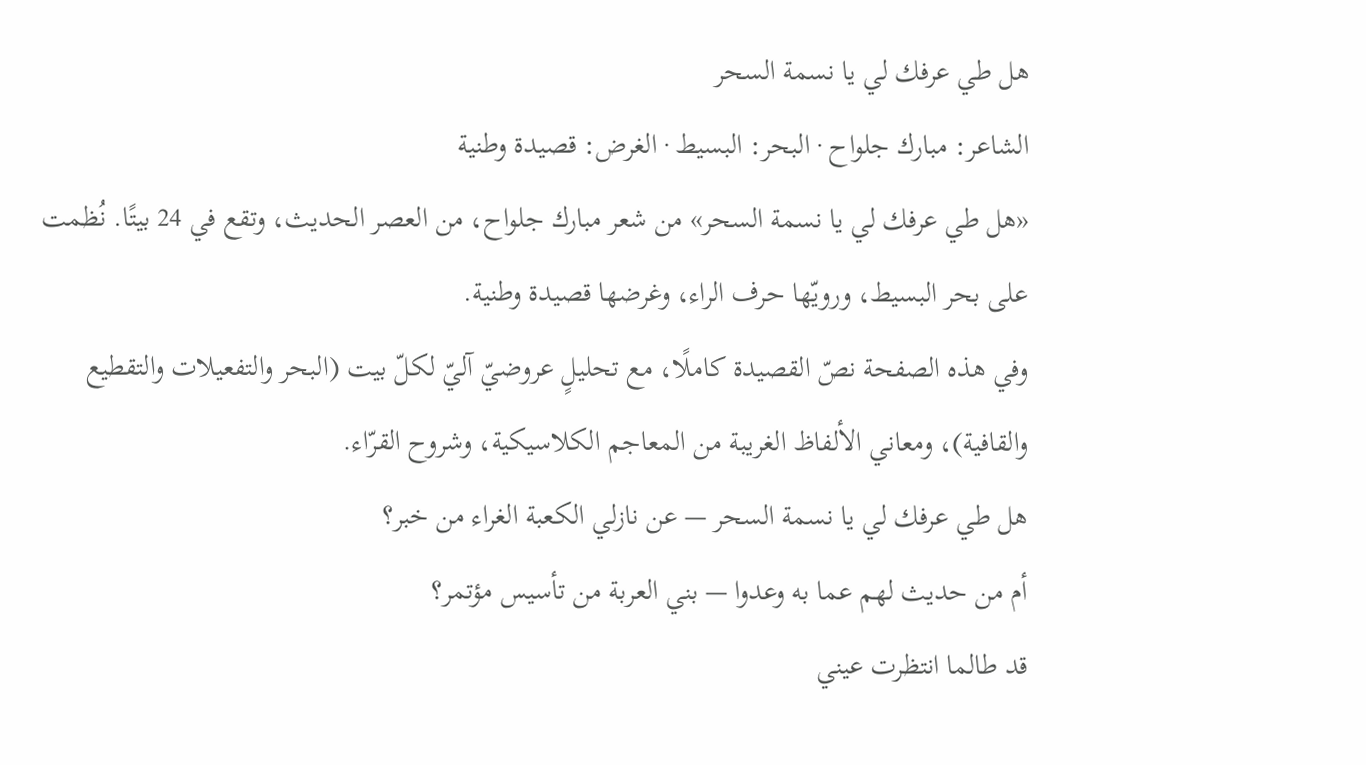هل طي عرفك لي يا نسمة السحر
الشاعر: مبارك جلواح · البحر: البسيط · الغرض: قصيدة وطنية
«هل طي عرفك لي يا نسمة السحر» من شعر مبارك جلواح، من العصر الحديث، وتقع في 24 بيتًا. نُظمت على بحر البسيط، ورويّها حرف الراء، وغرضها قصيدة وطنية.
وفي هذه الصفحة نصّ القصيدة كاملًا، مع تحليلٍ عروضيّ آليّ لكلّ بيت (البحر والتفعيلات والتقطيع والقافية)، ومعاني الألفاظ الغريبة من المعاجم الكلاسيكية، وشروح القرّاء.
هل طي عرفك لي يا نسمة السحر — عن نازلي الكعبة الغراء من خبر؟
أم من حديث لهم عما به وعدوا — بني العربة من تأسيس مؤتمر؟
قد طالما انتظرت عيني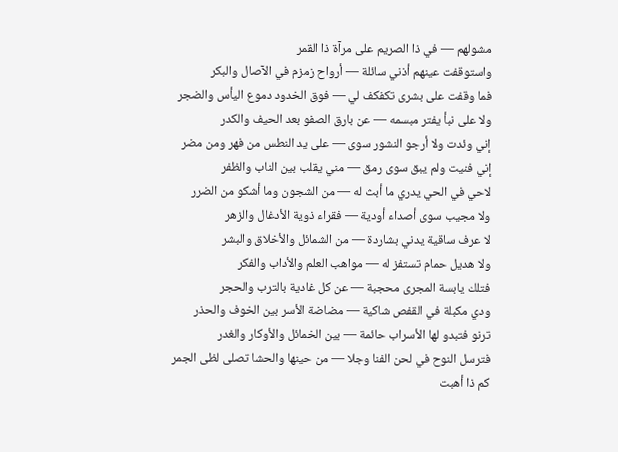مشولهم — في ذا الصريم على مرآة ذا القمر
واستوقفت عينهم أذني سائلة — أرواح زمزم في الآصال والبكر
فما وقفت على بشرى تكفكف لي — فوق الخدود دموع اليأس والضجر
ولا على نبأ يفتر مبسمه — عن بارق الصفو بعد الحيف والكدر
إني وئدت ولا أرجو النشور سوى — على يد النطس من فهر ومن مضر
إني فنيت ولم يبق سوى رمق — مني يقلب بين الناب والظفر
لاحي في الحي يدري ما أبث له — من الشجون وما أشكو من الضرر
ولا مجيب سوى أصداء أودية — فقراء ذوية الأدغال والزهر
لا عرف ساقية يدني بشاردة — من الشمائل والأخلاق والبشر
ولا هديل حمام تستفز له — مواهب العلم والأداب والفكر
فتلك يابسة المجرى محجبة — عن كل غادية بالترب والحجر
ودي مكبلة في القفص شاكية — مضاضة الأسر بين الخوف والحذر
ترنو فتبدو لها الأسراب حائمة — بين الخمائل والأوكار والغدر
فترسل النوح في لحن الفنا وجلا — من حينها والحشا تصلى لظى الجمر
كم ذا أهبت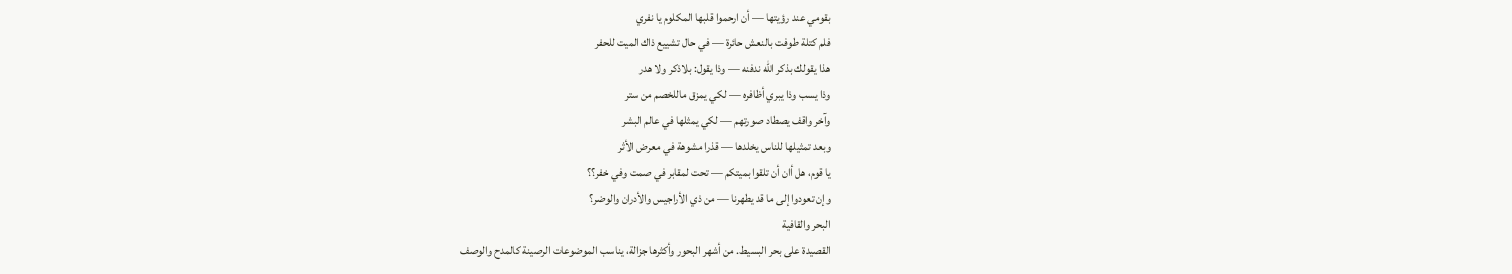بقومي عند رؤيتها — أن ارحموا قلبها المكلوم يا نفري
فلم كتلة طوفت بالنعش حائرة — في حال تشييع ذاك الميت للحفر
هذا يقولك بذكر الله ندفنه — وذا يقول: بلاذكر ولا هدر
وذا يسب وذا يبري أظافره — لكي يمزق ماللخصم من ستر
وآخر واقف يصطاد صورتهم — لكي يمثلها في عالم البشر
وبعد تمثيلها للناس يخلدها — قذرا مشوهة في معرض الأثر
يا قوم، هل أان أن تلقوا بميتكم — تحت لمقابر في صمت وفي خفر؟؟
وإن تعودوا إلى ما قد يطهرنا — من ذي الأراجيس والأدران والوضر؟
البحر والقافية
القصيدة على بحر البسيط. من أشهر البحور وأكثرها جزالة، يناسب الموضوعات الرصينة كالمدح والوصف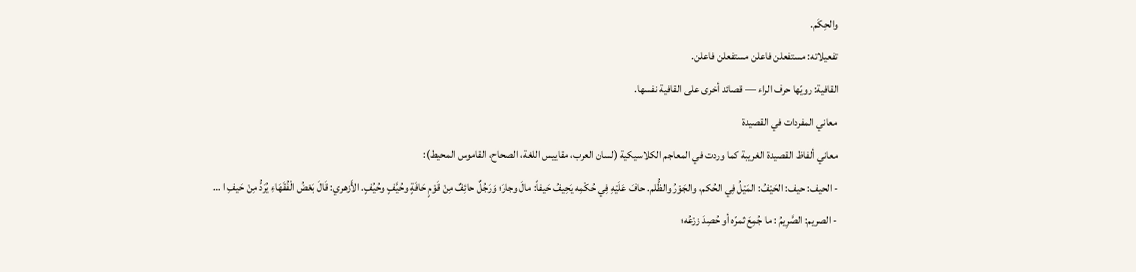والحِكَم.
تفعيلاته: مستفعلن فاعلن مستفعلن فاعلن.
القافية: رويّها حرف الراء — قصائد أخرى على القافية نفسها.
معاني المفردات في القصيدة
معاني ألفاظ القصيدة الغريبة كما وردت في المعاجم الكلاسيكية (لسان العرب، مقاييس اللغة، الصحاح، القاموس المحيط):
- الحيف: حيف: الحَيْفُ: المَيْلُ فِي الحُكم، والجَوْرُ والظُّلم. حافَ عَلَيْهِ فِي حُكْمِه يَحِيفُ حَيفاً: مالَ وجارَ؛ وَرَجُلٌ حائِفٌ مِنْ قَوْمٍ حَافَةٍ وحُيَّفٍ وحُيُفٍ. الأَزهري: قَالَ بَعْضُ الْفُقَهَاءِ يُرَدُّ مِنْ حَيفِ ا …
- الصريم: الصَّرِيمُ : ما جُمِعَ ثمرّه أو حُصِدَ زرْعُه؛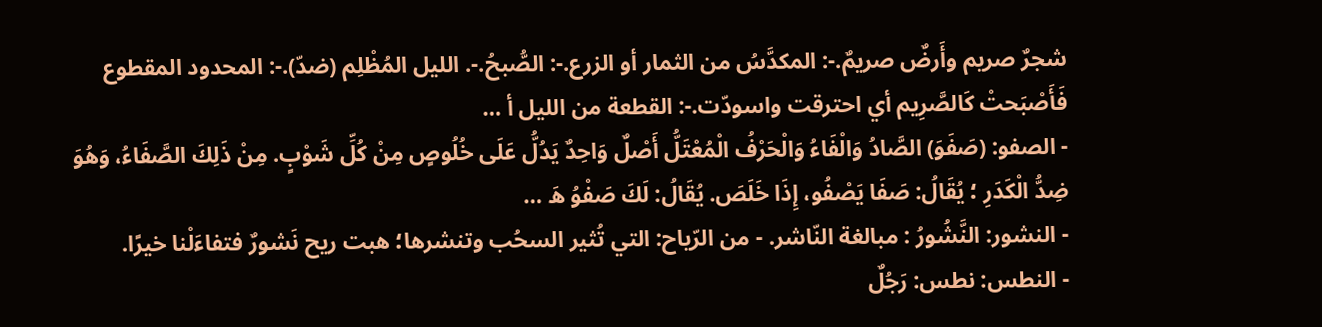شجرٌ صريم وأَرضٌ صريمٌ.-: المكدَّسُ من الثمار أو الزرع.-: الصُّبحُ.-. الليل المُظْلِم (ضدّ).-: المحدود المقطوع فَأَصْبَحتْ كَالصَّرِيم أي احترقت واسودّت.-: القطعة من الليل أ …
- الصفو: (صَفَوَ) الصَّادُ وَالْفَاءُ وَالْحَرْفُ الْمُعْتَلُّ أَصْلٌ وَاحِدٌ يَدُلُّ عَلَى خُلُوصٍ مِنْ كُلِّ شَوْبٍ. مِنْ ذَلِكَ الصَّفَاءُ، وَهُوَ ضِدُّ الْكَدَرِ ؛ يُقَالُ: صَفَا يَصْفُو، إِذَا خَلَصَ. يُقَالُ: لَكَ صَفْوُ هَ …
- النشور: النَّشُورُ : مبالغة النّاشر. - من الرّياح: التي تُثير السحُب وتنشرها؛ هبت ريح نَشورٌ فتفاءَلْنا خيرًا.
- النطس: نطس: رَجُلٌ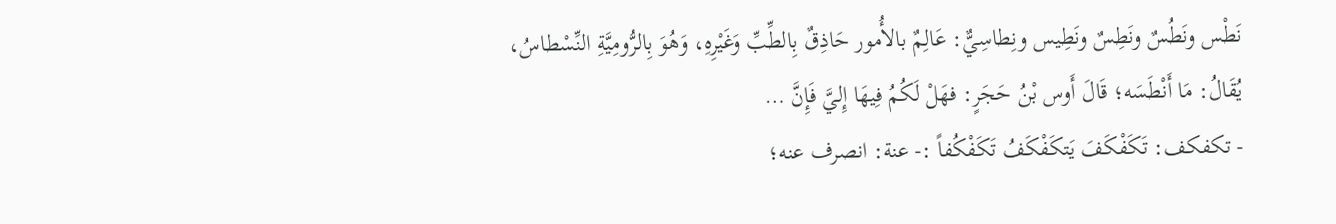نَطْس ونَطُسٌ ونَطِسٌ ونَطِيس ونِطاسِيٌّ: عَالِمٌ بالأُمور حَاذِقٌ بِالطِّبِّ وَغَيْرِهِ، وَهُوَ بِالرُّومِيَّةِ النِّسْطاسُ، يُقَالُ: مَا أَنْطَسَه؛ قَالَ أَوس بْنُ حَجَرٍ: فهَلْ لَكُمُ فِيهَا إِليَّ فَإِنَّ …
- تكفكف: تَكَفْكَفَ يَتكَفْكَفُ تَكَفْكُفاً :- عنة: انصرف عنه؛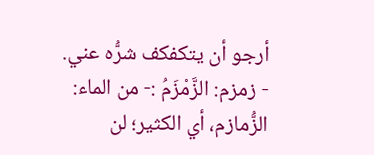أرجو أن يتكفكف شرُّه عني.
- زمزم: الزَّمْزَمُ :- من الماء: الزُّمازم، أي الكثير؛ لن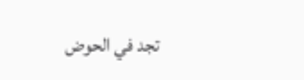تجد في الحوض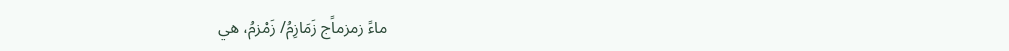ماءً زمزماًج زَمَازِمُ/ زَمْزمُ، هي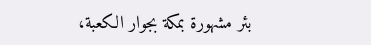بئر مشهورة بمكة بجوار الكعبة،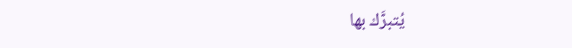يُتبرَّك بها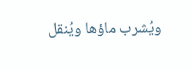ويُشرب ماؤها ويُنقل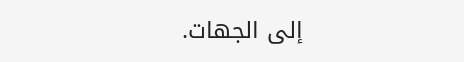إلى الجهات.